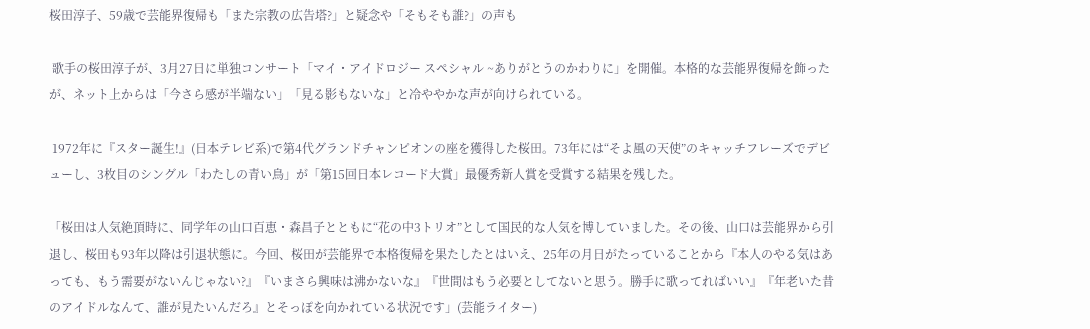桜田淳子、59歳で芸能界復帰も「また宗教の広告塔?」と疑念や「そもそも誰?」の声も

 歌手の桜田淳子が、3月27日に単独コンサート「マイ・アイドロジー スペシャル ~ありがとうのかわりに」を開催。本格的な芸能界復帰を飾ったが、ネット上からは「今さら感が半端ない」「見る影もないな」と冷ややかな声が向けられている。

 1972年に『スター誕生!』(日本テレビ系)で第4代グランドチャンピオンの座を獲得した桜田。73年には“そよ風の天使”のキャッチフレーズでデビューし、3枚目のシングル「わたしの青い鳥」が「第15回日本レコード大賞」最優秀新人賞を受賞する結果を残した。

「桜田は人気絶頂時に、同学年の山口百恵・森昌子とともに“花の中3トリオ”として国民的な人気を博していました。その後、山口は芸能界から引退し、桜田も93年以降は引退状態に。今回、桜田が芸能界で本格復帰を果たしたとはいえ、25年の月日がたっていることから『本人のやる気はあっても、もう需要がないんじゃない?』『いまさら興味は沸かないな』『世間はもう必要としてないと思う。勝手に歌ってればいい』『年老いた昔のアイドルなんて、誰が見たいんだろ』とそっぽを向かれている状況です」(芸能ライター)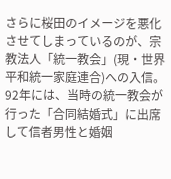さらに桜田のイメージを悪化させてしまっているのが、宗教法人「統一教会」(現・世界平和統一家庭連合)への入信。92年には、当時の統一教会が行った「合同結婚式」に出席して信者男性と婚姻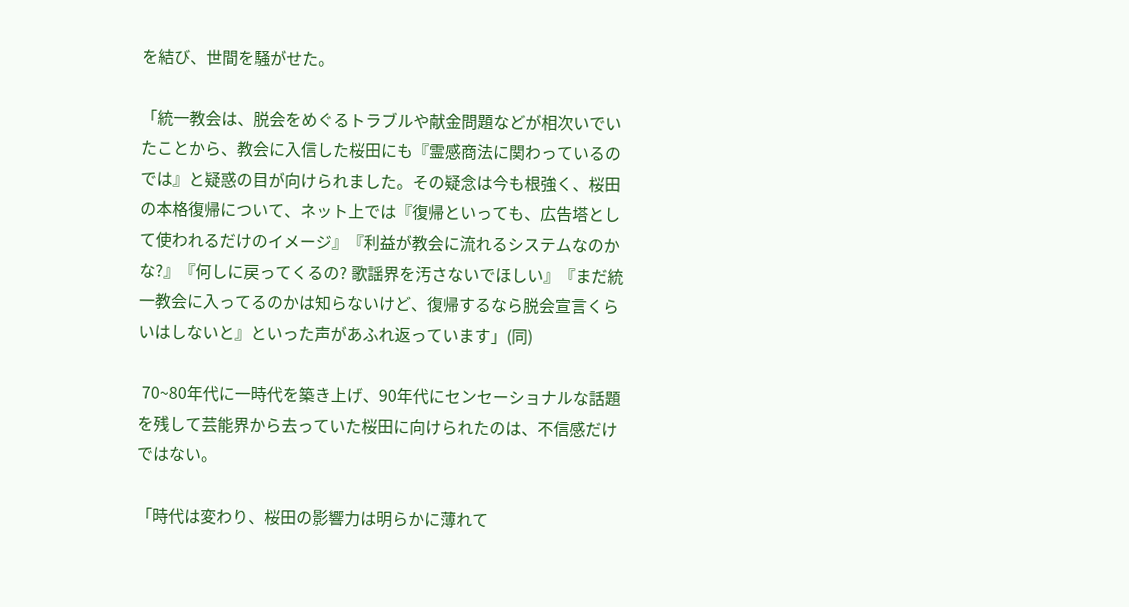を結び、世間を騒がせた。

「統一教会は、脱会をめぐるトラブルや献金問題などが相次いでいたことから、教会に入信した桜田にも『霊感商法に関わっているのでは』と疑惑の目が向けられました。その疑念は今も根強く、桜田の本格復帰について、ネット上では『復帰といっても、広告塔として使われるだけのイメージ』『利益が教会に流れるシステムなのかな?』『何しに戻ってくるの? 歌謡界を汚さないでほしい』『まだ統一教会に入ってるのかは知らないけど、復帰するなら脱会宣言くらいはしないと』といった声があふれ返っています」(同)

 70~80年代に一時代を築き上げ、90年代にセンセーショナルな話題を残して芸能界から去っていた桜田に向けられたのは、不信感だけではない。

「時代は変わり、桜田の影響力は明らかに薄れて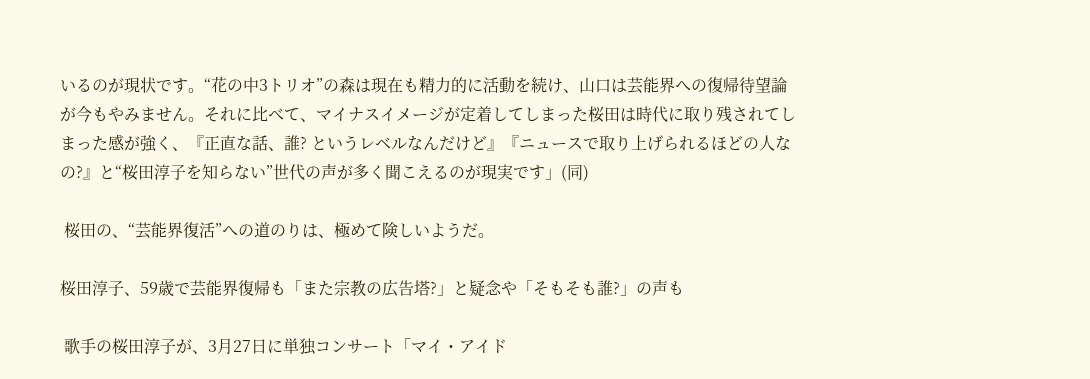いるのが現状です。“花の中3トリオ”の森は現在も精力的に活動を続け、山口は芸能界への復帰待望論が今もやみません。それに比べて、マイナスイメージが定着してしまった桜田は時代に取り残されてしまった感が強く、『正直な話、誰? というレベルなんだけど』『ニュースで取り上げられるほどの人なの?』と“桜田淳子を知らない”世代の声が多く聞こえるのが現実です」(同)

 桜田の、“芸能界復活”への道のりは、極めて険しいようだ。

桜田淳子、59歳で芸能界復帰も「また宗教の広告塔?」と疑念や「そもそも誰?」の声も

 歌手の桜田淳子が、3月27日に単独コンサート「マイ・アイド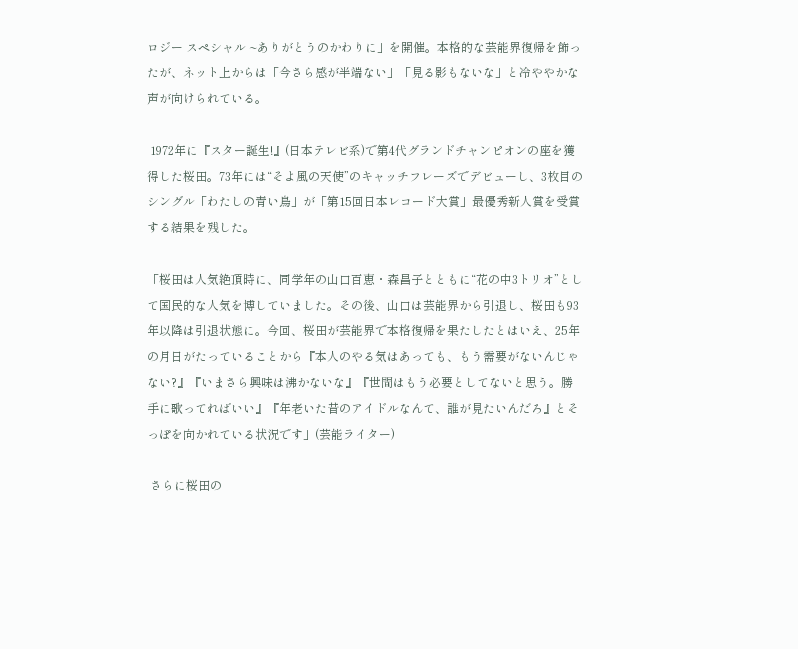ロジー スペシャル ~ありがとうのかわりに」を開催。本格的な芸能界復帰を飾ったが、ネット上からは「今さら感が半端ない」「見る影もないな」と冷ややかな声が向けられている。

 1972年に『スター誕生!』(日本テレビ系)で第4代グランドチャンピオンの座を獲得した桜田。73年には“そよ風の天使”のキャッチフレーズでデビューし、3枚目のシングル「わたしの青い鳥」が「第15回日本レコード大賞」最優秀新人賞を受賞する結果を残した。

「桜田は人気絶頂時に、同学年の山口百恵・森昌子とともに“花の中3トリオ”として国民的な人気を博していました。その後、山口は芸能界から引退し、桜田も93年以降は引退状態に。今回、桜田が芸能界で本格復帰を果たしたとはいえ、25年の月日がたっていることから『本人のやる気はあっても、もう需要がないんじゃない?』『いまさら興味は沸かないな』『世間はもう必要としてないと思う。勝手に歌ってればいい』『年老いた昔のアイドルなんて、誰が見たいんだろ』とそっぽを向かれている状況です」(芸能ライター)

 さらに桜田の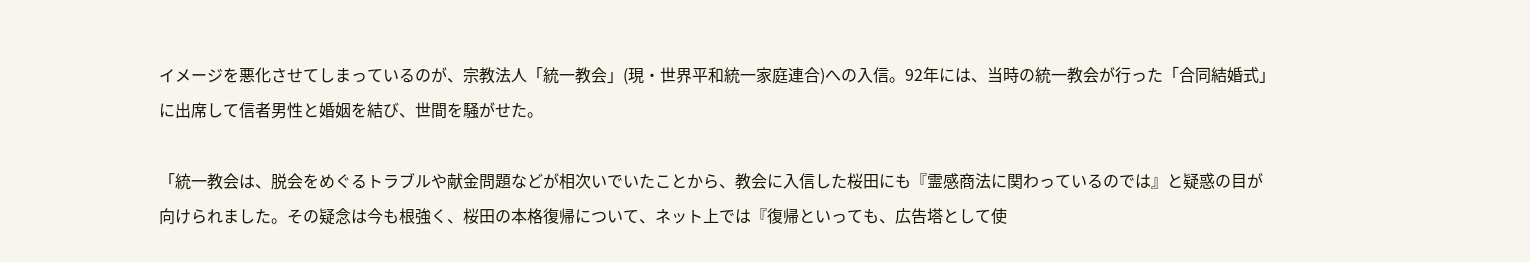イメージを悪化させてしまっているのが、宗教法人「統一教会」(現・世界平和統一家庭連合)への入信。92年には、当時の統一教会が行った「合同結婚式」に出席して信者男性と婚姻を結び、世間を騒がせた。

「統一教会は、脱会をめぐるトラブルや献金問題などが相次いでいたことから、教会に入信した桜田にも『霊感商法に関わっているのでは』と疑惑の目が向けられました。その疑念は今も根強く、桜田の本格復帰について、ネット上では『復帰といっても、広告塔として使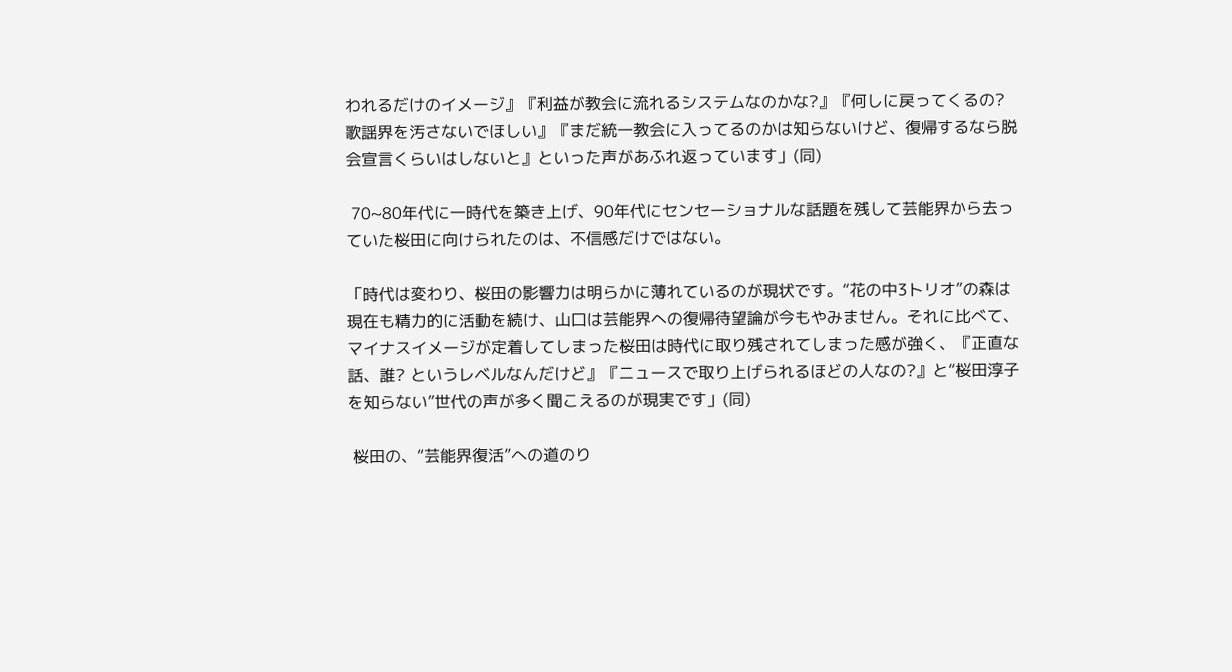われるだけのイメージ』『利益が教会に流れるシステムなのかな?』『何しに戻ってくるの? 歌謡界を汚さないでほしい』『まだ統一教会に入ってるのかは知らないけど、復帰するなら脱会宣言くらいはしないと』といった声があふれ返っています」(同)

 70~80年代に一時代を築き上げ、90年代にセンセーショナルな話題を残して芸能界から去っていた桜田に向けられたのは、不信感だけではない。

「時代は変わり、桜田の影響力は明らかに薄れているのが現状です。“花の中3トリオ”の森は現在も精力的に活動を続け、山口は芸能界への復帰待望論が今もやみません。それに比べて、マイナスイメージが定着してしまった桜田は時代に取り残されてしまった感が強く、『正直な話、誰? というレベルなんだけど』『ニュースで取り上げられるほどの人なの?』と“桜田淳子を知らない”世代の声が多く聞こえるのが現実です」(同)

 桜田の、“芸能界復活”への道のり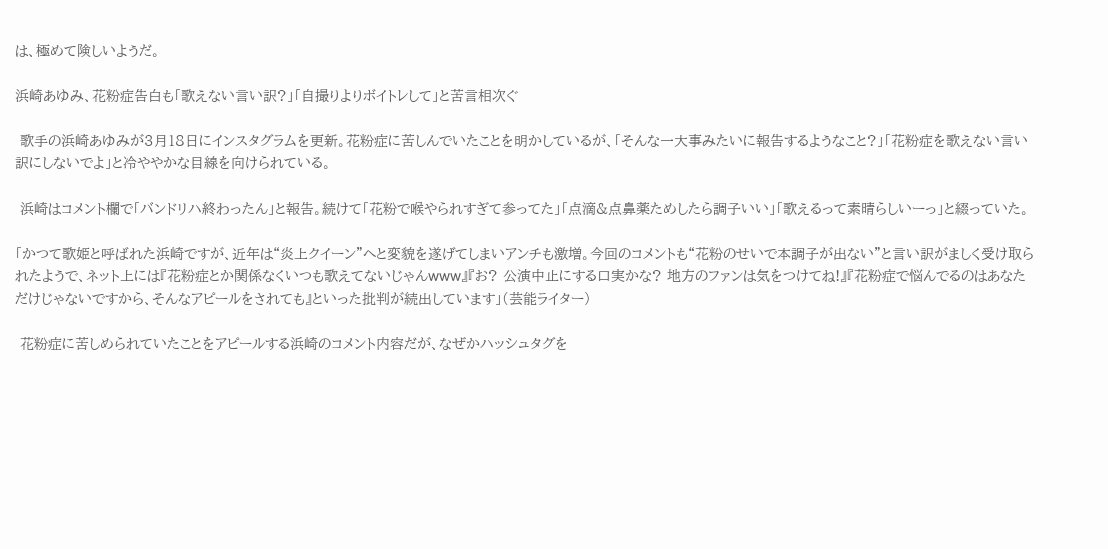は、極めて険しいようだ。

浜崎あゆみ、花粉症告白も「歌えない言い訳?」「自撮りよりボイトレして」と苦言相次ぐ

 歌手の浜崎あゆみが3月18日にインスタグラムを更新。花粉症に苦しんでいたことを明かしているが、「そんな一大事みたいに報告するようなこと?」「花粉症を歌えない言い訳にしないでよ」と冷ややかな目線を向けられている。

 浜崎はコメント欄で「バンドリハ終わったん」と報告。続けて「花粉で喉やられすぎて参ってた」「点滴&点鼻薬ためしたら調子いい」「歌えるって素晴らしいーっ」と綴っていた。

「かつて歌姫と呼ばれた浜崎ですが、近年は“炎上クイーン”へと変貌を遂げてしまいアンチも激増。今回のコメントも“花粉のせいで本調子が出ない”と言い訳がましく受け取られたようで、ネット上には『花粉症とか関係なくいつも歌えてないじゃんwww』『お? 公演中止にする口実かな? 地方のファンは気をつけてね!』『花粉症で悩んでるのはあなただけじゃないですから、そんなアピールをされても』といった批判が続出しています」(芸能ライター)

 花粉症に苦しめられていたことをアピールする浜崎のコメント内容だが、なぜかハッシュタグを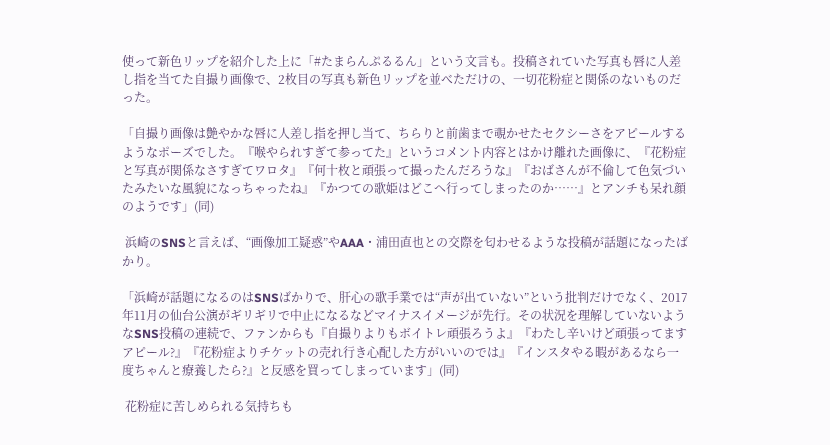使って新色リップを紹介した上に「#たまらんぷるるん」という文言も。投稿されていた写真も唇に人差し指を当てた自撮り画像で、2枚目の写真も新色リップを並べただけの、一切花粉症と関係のないものだった。

「自撮り画像は艶やかな唇に人差し指を押し当て、ちらりと前歯まで覗かせたセクシーさをアピールするようなポーズでした。『喉やられすぎて参ってた』というコメント内容とはかけ離れた画像に、『花粉症と写真が関係なさすぎてワロタ』『何十枚と頑張って撮ったんだろうな』『おばさんが不倫して色気づいたみたいな風貌になっちゃったね』『かつての歌姫はどこへ行ってしまったのか……』とアンチも呆れ顔のようです」(同)

 浜崎のSNSと言えば、“画像加工疑惑”やAAA・浦田直也との交際を匂わせるような投稿が話題になったばかり。

「浜崎が話題になるのはSNSばかりで、肝心の歌手業では“声が出ていない”という批判だけでなく、2017年11月の仙台公演がギリギリで中止になるなどマイナスイメージが先行。その状況を理解していないようなSNS投稿の連続で、ファンからも『自撮りよりもボイトレ頑張ろうよ』『わたし辛いけど頑張ってますアピール?』『花粉症よりチケットの売れ行き心配した方がいいのでは』『インスタやる暇があるなら一度ちゃんと療養したら?』と反感を買ってしまっています」(同)

 花粉症に苦しめられる気持ちも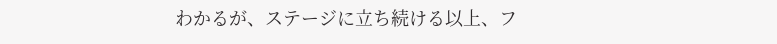わかるが、ステージに立ち続ける以上、フ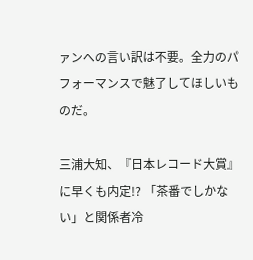ァンへの言い訳は不要。全力のパフォーマンスで魅了してほしいものだ。

三浦大知、『日本レコード大賞』に早くも内定!? 「茶番でしかない」と関係者冷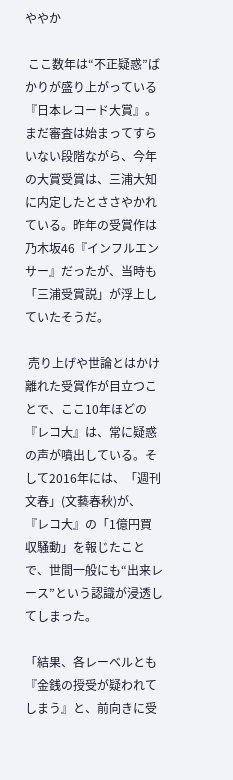ややか

 ここ数年は“不正疑惑”ばかりが盛り上がっている『日本レコード大賞』。まだ審査は始まってすらいない段階ながら、今年の大賞受賞は、三浦大知に内定したとささやかれている。昨年の受賞作は乃木坂46『インフルエンサー』だったが、当時も「三浦受賞説」が浮上していたそうだ。

 売り上げや世論とはかけ離れた受賞作が目立つことで、ここ10年ほどの『レコ大』は、常に疑惑の声が噴出している。そして2016年には、「週刊文春」(文藝春秋)が、『レコ大』の「1億円買収騒動」を報じたことで、世間一般にも“出来レース”という認識が浸透してしまった。

「結果、各レーベルとも『金銭の授受が疑われてしまう』と、前向きに受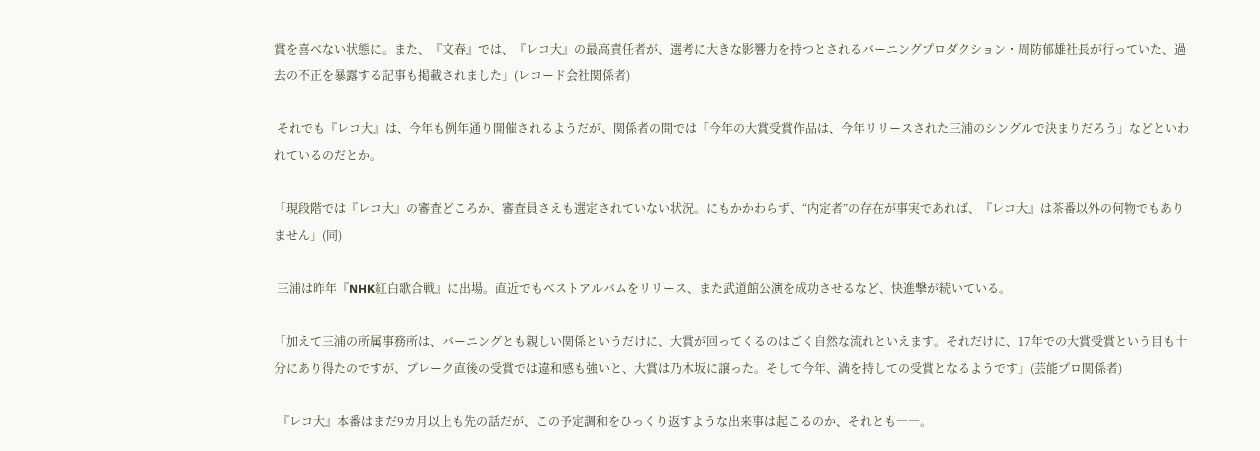賞を喜べない状態に。また、『文春』では、『レコ大』の最高責任者が、選考に大きな影響力を持つとされるバーニングプロダクション・周防郁雄社長が行っていた、過去の不正を暴露する記事も掲載されました」(レコード会社関係者)

 それでも『レコ大』は、今年も例年通り開催されるようだが、関係者の間では「今年の大賞受賞作品は、今年リリースされた三浦のシングルで決まりだろう」などといわれているのだとか。

「現段階では『レコ大』の審査どころか、審査員さえも選定されていない状況。にもかかわらず、“内定者”の存在が事実であれば、『レコ大』は茶番以外の何物でもありません」(同)

 三浦は昨年『NHK紅白歌合戦』に出場。直近でもベストアルバムをリリース、また武道館公演を成功させるなど、快進撃が続いている。

「加えて三浦の所属事務所は、バーニングとも親しい関係というだけに、大賞が回ってくるのはごく自然な流れといえます。それだけに、17年での大賞受賞という目も十分にあり得たのですが、ブレーク直後の受賞では違和感も強いと、大賞は乃木坂に譲った。そして今年、満を持しての受賞となるようです」(芸能プロ関係者)

 『レコ大』本番はまだ9カ月以上も先の話だが、この予定調和をひっくり返すような出来事は起こるのか、それとも――。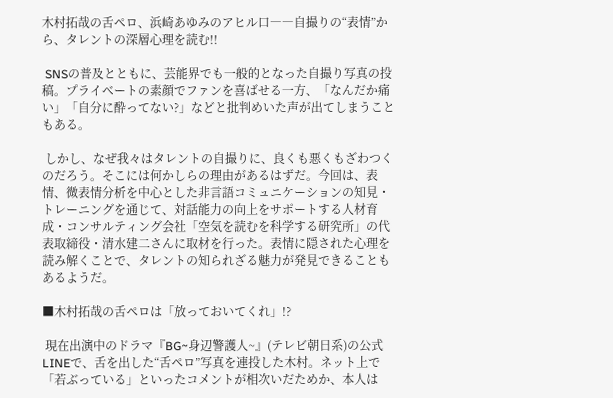木村拓哉の舌ペロ、浜崎あゆみのアヒル口――自撮りの“表情”から、タレントの深層心理を読む!!

 SNSの普及とともに、芸能界でも一般的となった自撮り写真の投稿。プライベートの素顔でファンを喜ばせる一方、「なんだか痛い」「自分に酔ってない?」などと批判めいた声が出てしまうこともある。

 しかし、なぜ我々はタレントの自撮りに、良くも悪くもざわつくのだろう。そこには何かしらの理由があるはずだ。今回は、表情、微表情分析を中心とした非言語コミュニケーションの知見・トレーニングを通じて、対話能力の向上をサポートする人材育成・コンサルティング会社「空気を読むを科学する研究所」の代表取締役・清水建二さんに取材を行った。表情に隠された心理を読み解くことで、タレントの知られざる魅力が発見できることもあるようだ。

■木村拓哉の舌ペロは「放っておいてくれ」!?

 現在出演中のドラマ『BG~身辺警護人~』(テレビ朝日系)の公式LINEで、舌を出した“舌ペロ”写真を連投した木村。ネット上で「若ぶっている」といったコメントが相次いだためか、本人は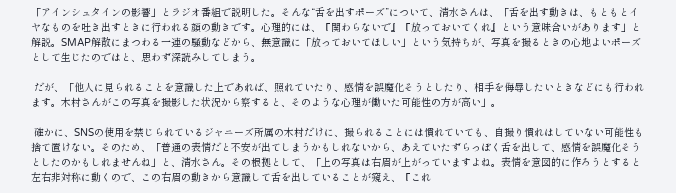「アインシュタインの影響」とラジオ番組で説明した。そんな“舌を出すポーズ”について、清水さんは、「舌を出す動きは、もともとイヤなものを吐き出すときに行われる顔の動きです。心理的には、『関わらないで』『放っておいてくれ』という意味合いがあります」と解説。SMAP解散にまつわる一連の騒動などから、無意識に「放っておいてほしい」という気持ちが、写真を撮るときの心地よいポーズとして生じたのではと、思わず深読みしてしまう。

 だが、「他人に見られることを意識した上であれば、照れていたり、感情を誤魔化そうとしたり、相手を侮辱したいときなどにも行われます。木村さんがこの写真を撮影した状況から察すると、そのような心理が働いた可能性の方が高い」。

 確かに、SNSの使用を禁じられているジャニーズ所属の木村だけに、撮られることには慣れていても、自撮り慣れはしていない可能性も捨て置けない。そのため、「普通の表情だと不安が出てしまうかもしれないから、あえていたずらっぽく舌を出して、感情を誤魔化そうとしたのかもしれませんね」と、清水さん。その根拠として、「上の写真は右眉が上がっていますよね。表情を意図的に作ろうとすると左右非対称に動くので、この右眉の動きから意識して舌を出していることが窺え、『これ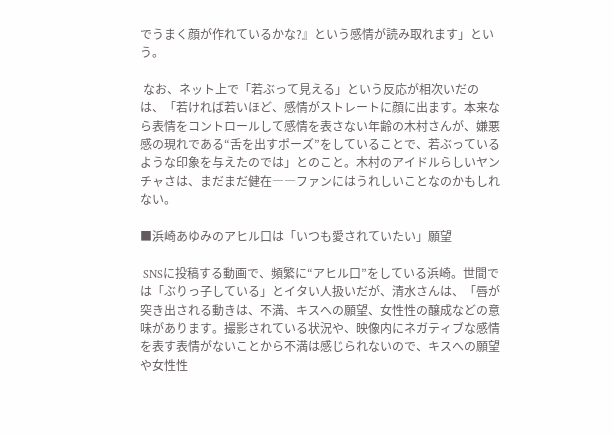でうまく顔が作れているかな?』という感情が読み取れます」という。

 なお、ネット上で「若ぶって見える」という反応が相次いだのは、「若ければ若いほど、感情がストレートに顔に出ます。本来なら表情をコントロールして感情を表さない年齢の木村さんが、嫌悪感の現れである“舌を出すポーズ”をしていることで、若ぶっているような印象を与えたのでは」とのこと。木村のアイドルらしいヤンチャさは、まだまだ健在――ファンにはうれしいことなのかもしれない。

■浜崎あゆみのアヒル口は「いつも愛されていたい」願望

 SNSに投稿する動画で、頻繁に“アヒル口”をしている浜崎。世間では「ぶりっ子している」とイタい人扱いだが、清水さんは、「唇が突き出される動きは、不満、キスへの願望、女性性の醸成などの意味があります。撮影されている状況や、映像内にネガティブな感情を表す表情がないことから不満は感じられないので、キスへの願望や女性性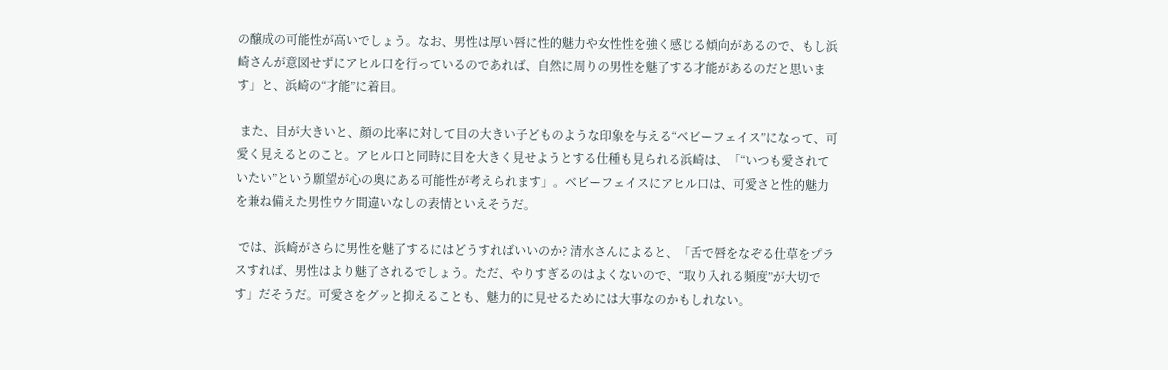の醸成の可能性が高いでしょう。なお、男性は厚い唇に性的魅力や女性性を強く感じる傾向があるので、もし浜崎さんが意図せずにアヒル口を行っているのであれば、自然に周りの男性を魅了する才能があるのだと思います」と、浜崎の“才能”に着目。

 また、目が大きいと、顔の比率に対して目の大きい子どものような印象を与える“ベビーフェイス”になって、可愛く見えるとのこと。アヒル口と同時に目を大きく見せようとする仕種も見られる浜崎は、「“いつも愛されていたい”という願望が心の奥にある可能性が考えられます」。ベビーフェイスにアヒル口は、可愛さと性的魅力を兼ね備えた男性ウケ間違いなしの表情といえそうだ。

 では、浜崎がさらに男性を魅了するにはどうすればいいのか? 清水さんによると、「舌で唇をなぞる仕草をプラスすれば、男性はより魅了されるでしょう。ただ、やりすぎるのはよくないので、“取り入れる頻度”が大切です」だそうだ。可愛さをグッと抑えることも、魅力的に見せるためには大事なのかもしれない。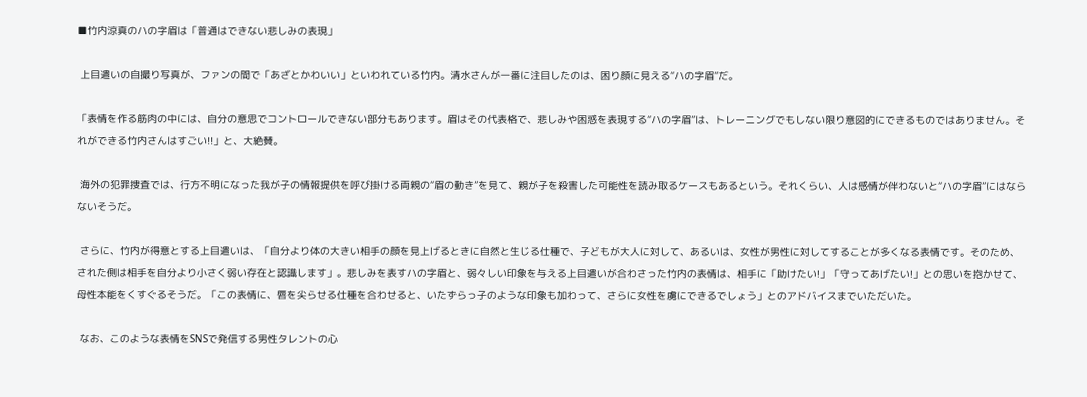■竹内涼真のハの字眉は「普通はできない悲しみの表現」

 上目遣いの自撮り写真が、ファンの間で「あざとかわいい」といわれている竹内。清水さんが一番に注目したのは、困り顔に見える“ハの字眉”だ。

「表情を作る筋肉の中には、自分の意思でコントロールできない部分もあります。眉はその代表格で、悲しみや困惑を表現する“ハの字眉”は、トレーニングでもしない限り意図的にできるものではありません。それができる竹内さんはすごい!!」と、大絶賛。

 海外の犯罪捜査では、行方不明になった我が子の情報提供を呼び掛ける両親の“眉の動き”を見て、親が子を殺害した可能性を読み取るケースもあるという。それくらい、人は感情が伴わないと“ハの字眉”にはならないそうだ。

 さらに、竹内が得意とする上目遣いは、「自分より体の大きい相手の顔を見上げるときに自然と生じる仕種で、子どもが大人に対して、あるいは、女性が男性に対してすることが多くなる表情です。そのため、された側は相手を自分より小さく弱い存在と認識します」。悲しみを表すハの字眉と、弱々しい印象を与える上目遣いが合わさった竹内の表情は、相手に「助けたい!」「守ってあげたい!」との思いを抱かせて、母性本能をくすぐるそうだ。「この表情に、唇を尖らせる仕種を合わせると、いたずらっ子のような印象も加わって、さらに女性を虜にできるでしょう」とのアドバイスまでいただいた。

 なお、このような表情をSNSで発信する男性タレントの心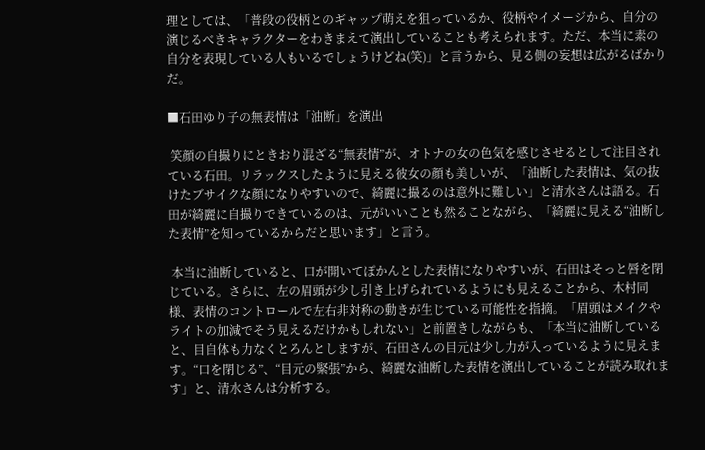理としては、「普段の役柄とのギャップ萌えを狙っているか、役柄やイメージから、自分の演じるべきキャラクターをわきまえて演出していることも考えられます。ただ、本当に素の自分を表現している人もいるでしょうけどね(笑)」と言うから、見る側の妄想は広がるばかりだ。

■石田ゆり子の無表情は「油断」を演出

 笑顔の自撮りにときおり混ざる“無表情”が、オトナの女の色気を感じさせるとして注目されている石田。リラックスしたように見える彼女の顔も美しいが、「油断した表情は、気の抜けたブサイクな顔になりやすいので、綺麗に撮るのは意外に難しい」と清水さんは語る。石田が綺麗に自撮りできているのは、元がいいことも然ることながら、「綺麗に見える“油断した表情”を知っているからだと思います」と言う。

 本当に油断していると、口が開いてぽかんとした表情になりやすいが、石田はそっと唇を閉じている。さらに、左の眉頭が少し引き上げられているようにも見えることから、木村同様、表情のコントロールで左右非対称の動きが生じている可能性を指摘。「眉頭はメイクやライトの加減でそう見えるだけかもしれない」と前置きしながらも、「本当に油断していると、目自体も力なくとろんとしますが、石田さんの目元は少し力が入っているように見えます。“口を閉じる”、“目元の緊張”から、綺麗な油断した表情を演出していることが読み取れます」と、清水さんは分析する。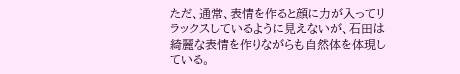ただ、通常、表情を作ると顔に力が入ってリラックスしているように見えないが、石田は綺麗な表情を作りながらも自然体を体現している。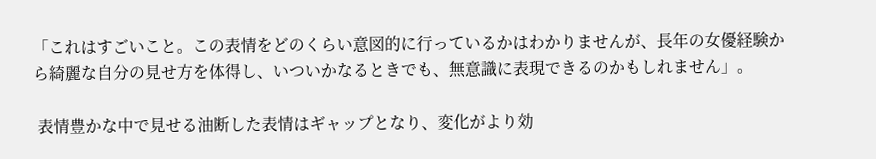「これはすごいこと。この表情をどのくらい意図的に行っているかはわかりませんが、長年の女優経験から綺麗な自分の見せ方を体得し、いついかなるときでも、無意識に表現できるのかもしれません」。

 表情豊かな中で見せる油断した表情はギャップとなり、変化がより効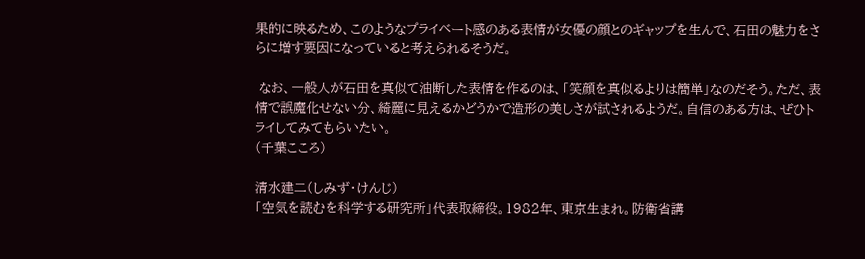果的に映るため、このようなプライベート感のある表情が女優の顔とのギャップを生んで、石田の魅力をさらに増す要因になっていると考えられるそうだ。

 なお、一般人が石田を真似て油断した表情を作るのは、「笑顔を真似るよりは簡単」なのだそう。ただ、表情で誤魔化せない分、綺麗に見えるかどうかで造形の美しさが試されるようだ。自信のある方は、ぜひトライしてみてもらいたい。
(千葉こころ)

清水建二(しみず・けんじ)
「空気を読むを科学する研究所」代表取締役。1982年、東京生まれ。防衛省講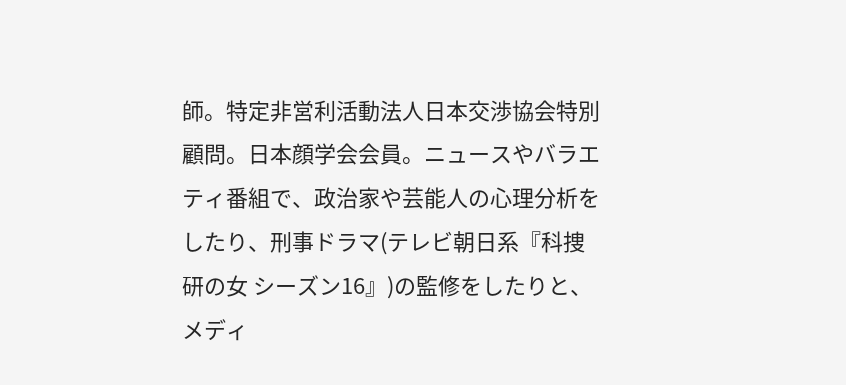師。特定非営利活動法人日本交渉協会特別顧問。日本顔学会会員。ニュースやバラエティ番組で、政治家や芸能人の心理分析をしたり、刑事ドラマ(テレビ朝日系『科捜研の女 シーズン16』)の監修をしたりと、メディ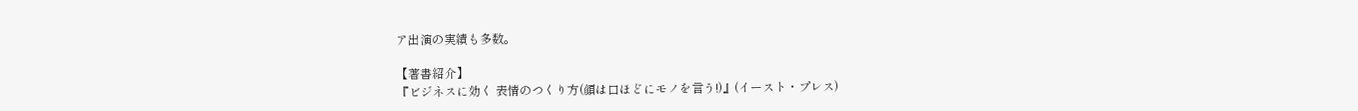ア出演の実績も多数。

【著書紹介】
『ビジネスに効く 表情のつくり方(顔は口ほどにモノを言う!)』(イースト・プレス)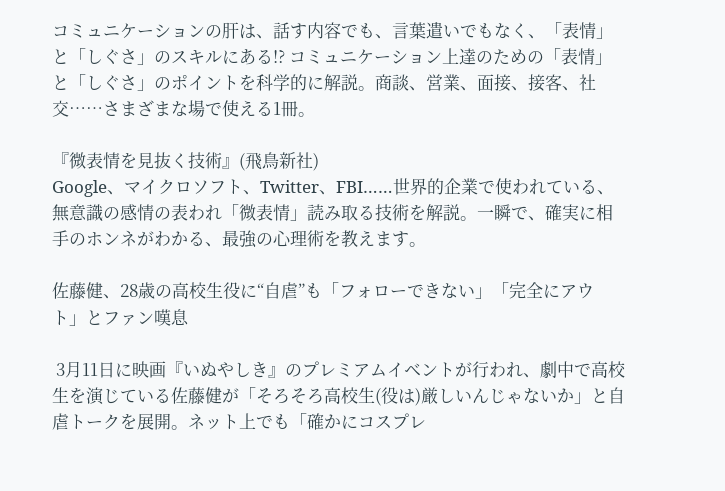コミュニケーションの肝は、話す内容でも、言葉遣いでもなく、「表情」と「しぐさ」のスキルにある!? コミュニケーション上達のための「表情」と「しぐさ」のポイントを科学的に解説。商談、営業、面接、接客、社交……さまざまな場で使える1冊。

『微表情を見抜く技術』(飛鳥新社)
Google、マイクロソフト、Twitter、FBI……世界的企業で使われている、無意識の感情の表われ「微表情」読み取る技術を解説。一瞬で、確実に相手のホンネがわかる、最強の心理術を教えます。

佐藤健、28歳の高校生役に“自虐”も「フォローできない」「完全にアウト」とファン嘆息

 3月11日に映画『いぬやしき』のプレミアムイベントが行われ、劇中で高校生を演じている佐藤健が「そろそろ高校生(役は)厳しいんじゃないか」と自虐トークを展開。ネット上でも「確かにコスプレ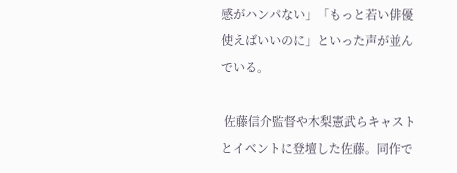感がハンパない」「もっと若い俳優使えばいいのに」といった声が並んでいる。

 佐藤信介監督や木梨憲武らキャストとイベントに登壇した佐藤。同作で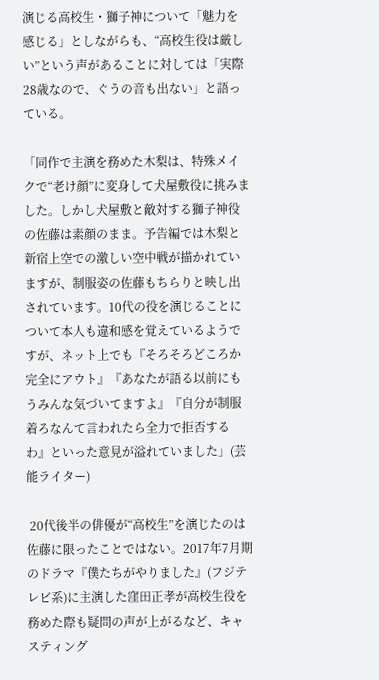演じる高校生・獅子神について「魅力を感じる」としながらも、“高校生役は厳しい”という声があることに対しては「実際28歳なので、ぐうの音も出ない」と語っている。

「同作で主演を務めた木梨は、特殊メイクで“老け顔”に変身して犬屋敷役に挑みました。しかし犬屋敷と敵対する獅子神役の佐藤は素顔のまま。予告編では木梨と新宿上空での激しい空中戦が描かれていますが、制服姿の佐藤もちらりと映し出されています。10代の役を演じることについて本人も違和感を覚えているようですが、ネット上でも『そろそろどころか完全にアウト』『あなたが語る以前にもうみんな気づいてますよ』『自分が制服着ろなんて言われたら全力で拒否するわ』といった意見が溢れていました」(芸能ライター)

 20代後半の俳優が“高校生”を演じたのは佐藤に限ったことではない。2017年7月期のドラマ『僕たちがやりました』(フジテレビ系)に主演した窪田正孝が高校生役を務めた際も疑問の声が上がるなど、キャスティング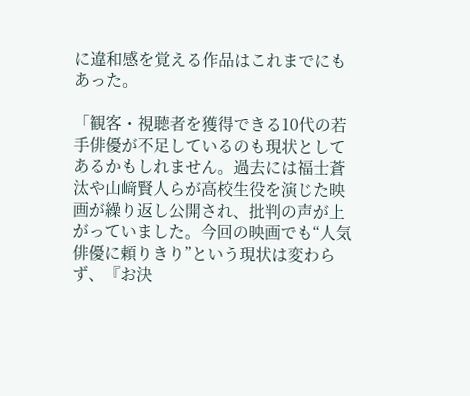に違和感を覚える作品はこれまでにもあった。

「観客・視聴者を獲得できる10代の若手俳優が不足しているのも現状としてあるかもしれません。過去には福士蒼汰や山﨑賢人らが高校生役を演じた映画が繰り返し公開され、批判の声が上がっていました。今回の映画でも“人気俳優に頼りきり”という現状は変わらず、『お決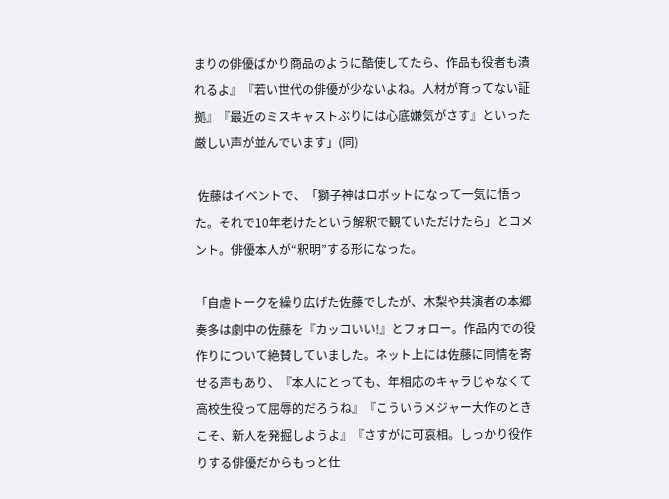まりの俳優ばかり商品のように酷使してたら、作品も役者も潰れるよ』『若い世代の俳優が少ないよね。人材が育ってない証拠』『最近のミスキャストぶりには心底嫌気がさす』といった厳しい声が並んでいます」(同)

 佐藤はイベントで、「獅子神はロボットになって一気に悟った。それで10年老けたという解釈で観ていただけたら」とコメント。俳優本人が“釈明”する形になった。

「自虐トークを繰り広げた佐藤でしたが、木梨や共演者の本郷奏多は劇中の佐藤を『カッコいい!』とフォロー。作品内での役作りについて絶賛していました。ネット上には佐藤に同情を寄せる声もあり、『本人にとっても、年相応のキャラじゃなくて高校生役って屈辱的だろうね』『こういうメジャー大作のときこそ、新人を発掘しようよ』『さすがに可哀相。しっかり役作りする俳優だからもっと仕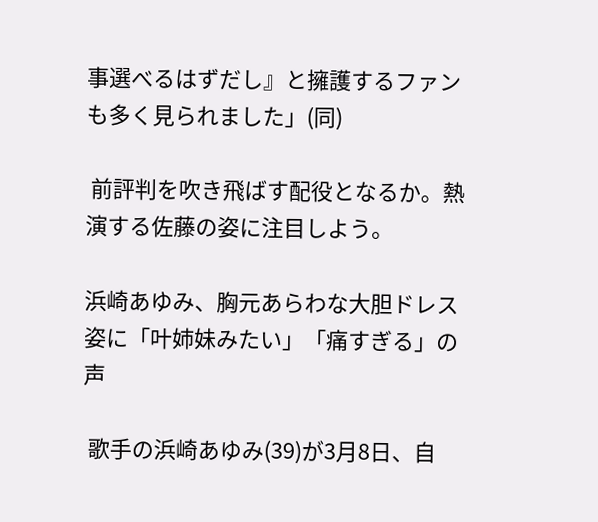事選べるはずだし』と擁護するファンも多く見られました」(同)

 前評判を吹き飛ばす配役となるか。熱演する佐藤の姿に注目しよう。

浜崎あゆみ、胸元あらわな大胆ドレス姿に「叶姉妹みたい」「痛すぎる」の声

 歌手の浜崎あゆみ(39)が3月8日、自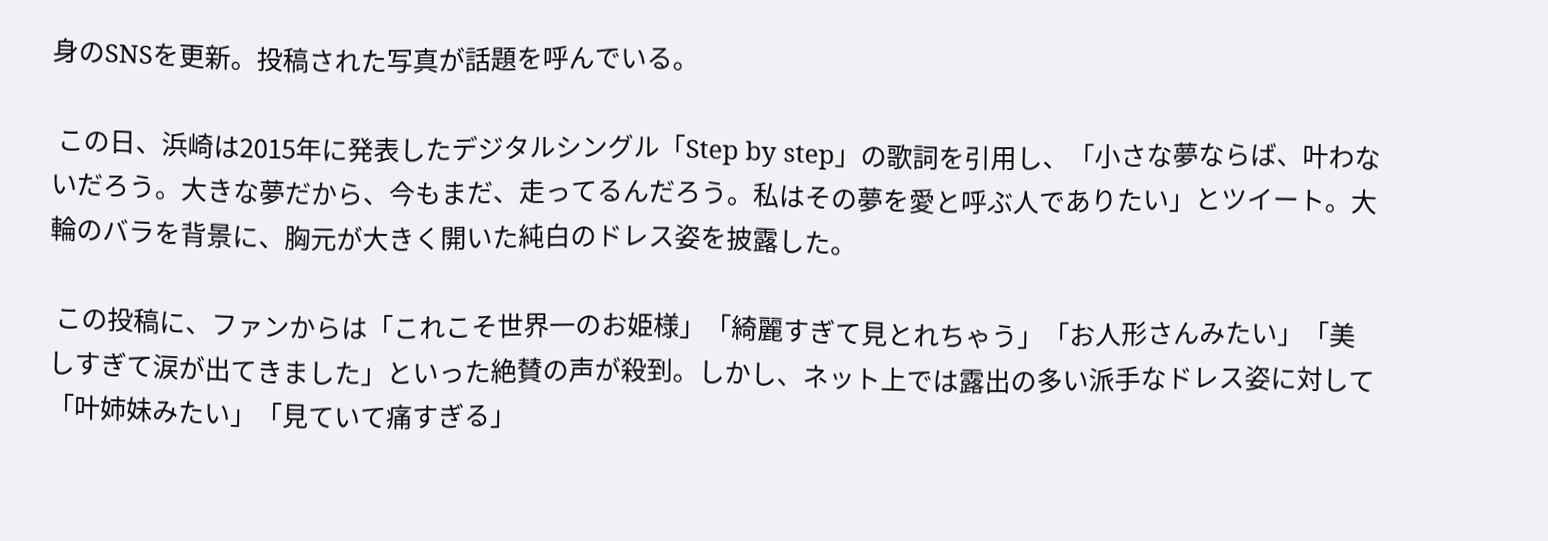身のSNSを更新。投稿された写真が話題を呼んでいる。

 この日、浜崎は2015年に発表したデジタルシングル「Step by step」の歌詞を引用し、「小さな夢ならば、叶わないだろう。大きな夢だから、今もまだ、走ってるんだろう。私はその夢を愛と呼ぶ人でありたい」とツイート。大輪のバラを背景に、胸元が大きく開いた純白のドレス姿を披露した。

 この投稿に、ファンからは「これこそ世界一のお姫様」「綺麗すぎて見とれちゃう」「お人形さんみたい」「美しすぎて涙が出てきました」といった絶賛の声が殺到。しかし、ネット上では露出の多い派手なドレス姿に対して「叶姉妹みたい」「見ていて痛すぎる」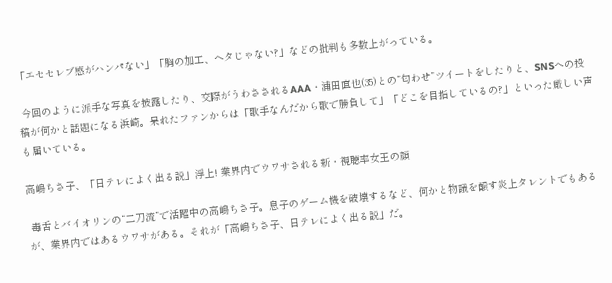「エセセレブ感がハンパない」「胸の加工、ヘタじゃない?」などの批判も多数上がっている。

 今回のように派手な写真を披露したり、交際がうわさされるAAA・浦田直也(35)との“匂わせ”ツイートをしたりと、SNSへの投稿が何かと話題になる浜崎。呆れたファンからは「歌手なんだから歌で勝負して」「どこを目指しているの?」といった厳しい声も届いている。

高嶋ちさ子、「日テレによく出る説」浮上! 業界内でウワサされる新・視聴率女王の顔

 毒舌とバイオリンの“二刀流”で活躍中の高嶋ちさ子。息子のゲーム機を破壊するなど、何かと物議を醸す炎上タレントでもあるが、業界内ではあるウワサがある。それが「高嶋ちさ子、日テレによく出る説」だ。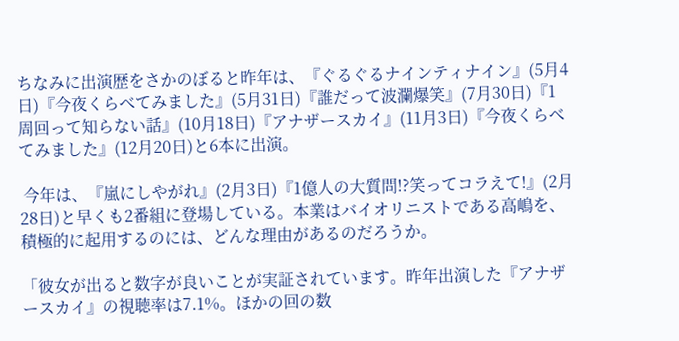ちなみに出演歴をさかのぼると昨年は、『ぐるぐるナインティナイン』(5月4日)『今夜くらべてみました』(5月31日)『誰だって波瀾爆笑』(7月30日)『1周回って知らない話』(10月18日)『アナザースカイ』(11月3日)『今夜くらべてみました』(12月20日)と6本に出演。

 今年は、『嵐にしやがれ』(2月3日)『1億人の大質問!?笑ってコラえて!』(2月28日)と早くも2番組に登場している。本業はバイオリニストである高嶋を、積極的に起用するのには、どんな理由があるのだろうか。

「彼女が出ると数字が良いことが実証されています。昨年出演した『アナザースカイ』の視聴率は7.1%。ほかの回の数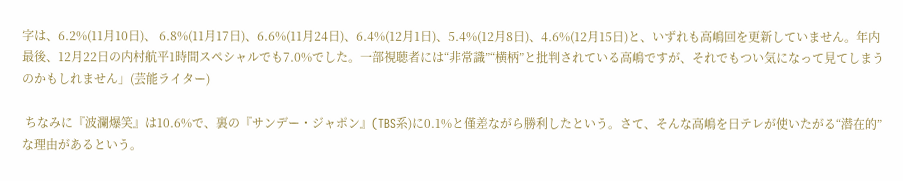字は、6.2%(11月10日)、 6.8%(11月17日)、6.6%(11月24日)、6.4%(12月1日)、5.4%(12月8日)、4.6%(12月15日)と、いずれも高嶋回を更新していません。年内最後、12月22日の内村航平1時間スペシャルでも7.0%でした。一部視聴者には“非常識”“横柄”と批判されている高嶋ですが、それでもつい気になって見てしまうのかもしれません」(芸能ライター)

 ちなみに『波瀾爆笑』は10.6%で、裏の『サンデー・ジャポン』(TBS系)に0.1%と僅差ながら勝利したという。さて、そんな高嶋を日テレが使いたがる“潜在的”な理由があるという。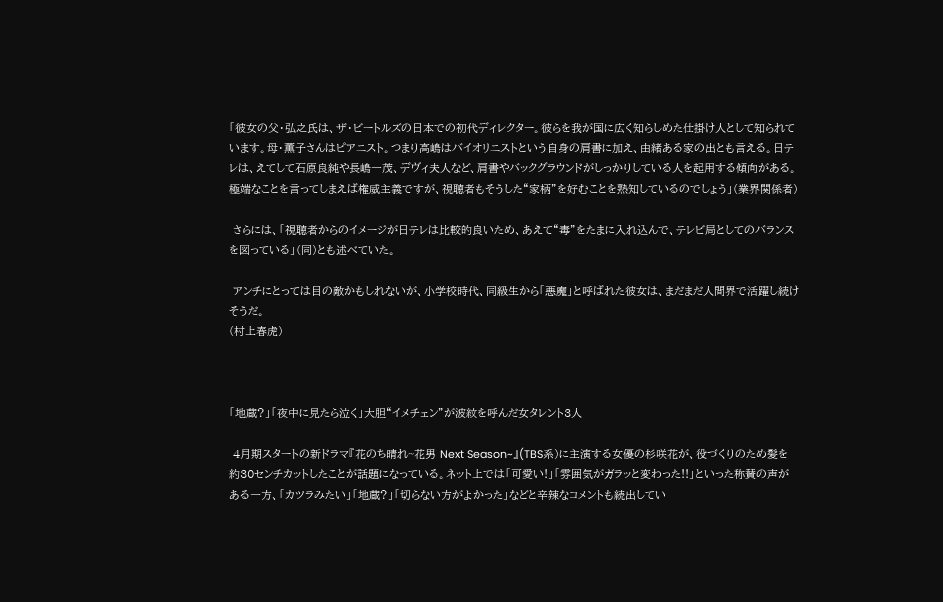「彼女の父・弘之氏は、ザ・ビートルズの日本での初代ディレクター。彼らを我が国に広く知らしめた仕掛け人として知られています。母・薫子さんはピアニスト。つまり高嶋はバイオリニストという自身の肩書に加え、由緒ある家の出とも言える。日テレは、えてして石原良純や長嶋一茂、デヴィ夫人など、肩書やバックグラウンドがしっかりしている人を起用する傾向がある。極端なことを言ってしまえば権威主義ですが、視聴者もそうした“家柄”を好むことを熟知しているのでしょう」(業界関係者)

 さらには、「視聴者からのイメージが日テレは比較的良いため、あえて“毒”をたまに入れ込んで、テレビ局としてのバランスを図っている」(同)とも述べていた。

 アンチにとっては目の敵かもしれないが、小学校時代、同級生から「悪魔」と呼ばれた彼女は、まだまだ人間界で活躍し続けそうだ。
(村上春虎)



「地蔵?」「夜中に見たら泣く」大胆“イメチェン”が波紋を呼んだ女タレント3人

 4月期スタートの新ドラマ『花のち晴れ~花男 Next Season~』(TBS系)に主演する女優の杉咲花が、役づくりのため髪を約30センチカットしたことが話題になっている。ネット上では「可愛い!」「雰囲気がガラッと変わった!!」といった称賛の声がある一方、「カツラみたい」「地蔵?」「切らない方がよかった」などと辛辣なコメントも続出してい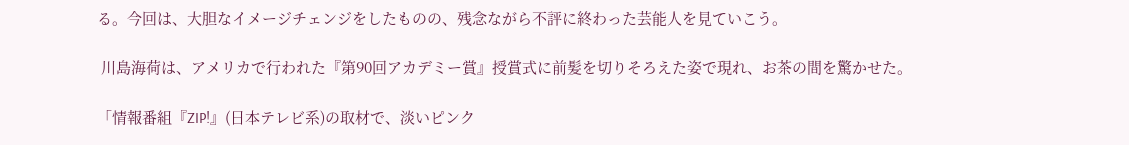る。今回は、大胆なイメージチェンジをしたものの、残念ながら不評に終わった芸能人を見ていこう。

 川島海荷は、アメリカで行われた『第90回アカデミー賞』授賞式に前髪を切りそろえた姿で現れ、お茶の間を驚かせた。

「情報番組『ZIP!』(日本テレビ系)の取材で、淡いピンク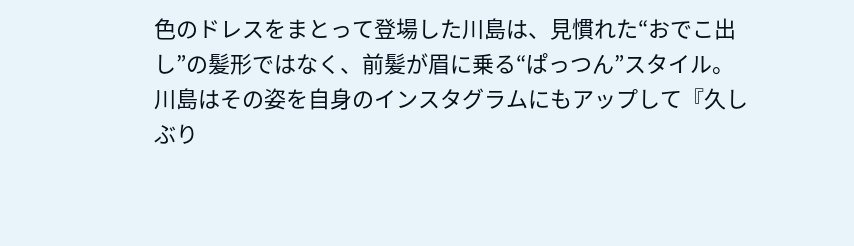色のドレスをまとって登場した川島は、見慣れた“おでこ出し”の髪形ではなく、前髪が眉に乗る“ぱっつん”スタイル。川島はその姿を自身のインスタグラムにもアップして『久しぶり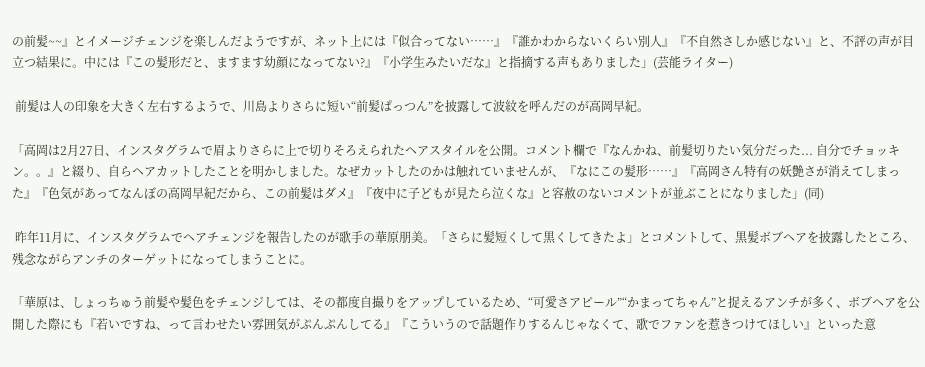の前髪~~』とイメージチェンジを楽しんだようですが、ネット上には『似合ってない……』『誰かわからないくらい別人』『不自然さしか感じない』と、不評の声が目立つ結果に。中には『この髪形だと、ますます幼顔になってない?』『小学生みたいだな』と指摘する声もありました」(芸能ライター)

 前髪は人の印象を大きく左右するようで、川島よりさらに短い“前髪ぱっつん”を披露して波紋を呼んだのが高岡早紀。

「高岡は2月27日、インスタグラムで眉よりさらに上で切りそろえられたヘアスタイルを公開。コメント欄で『なんかね、前髪切りたい気分だった... 自分でチョッキン。。』と綴り、自らヘアカットしたことを明かしました。なぜカットしたのかは触れていませんが、『なにこの髪形……』『高岡さん特有の妖艶さが消えてしまった』『色気があってなんぼの高岡早紀だから、この前髪はダメ』『夜中に子どもが見たら泣くな』と容赦のないコメントが並ぶことになりました」(同)

 昨年11月に、インスタグラムでヘアチェンジを報告したのが歌手の華原朋美。「さらに髪短くして黒くしてきたよ」とコメントして、黒髪ボブヘアを披露したところ、残念ながらアンチのターゲットになってしまうことに。

「華原は、しょっちゅう前髪や髪色をチェンジしては、その都度自撮りをアップしているため、“可愛さアピール”“かまってちゃん”と捉えるアンチが多く、ボブヘアを公開した際にも『若いですね、って言わせたい雰囲気がぷんぷんしてる』『こういうので話題作りするんじゃなくて、歌でファンを惹きつけてほしい』といった意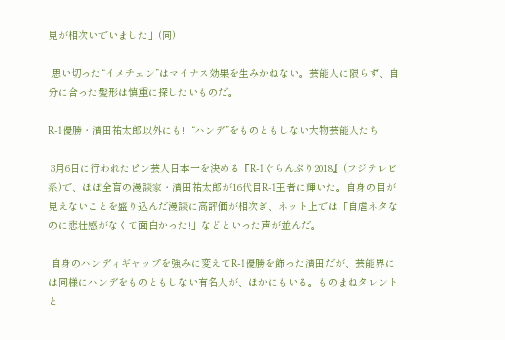見が相次いでいました」(同)

 思い切った“イメチェン”はマイナス効果を生みかねない。芸能人に限らず、自分に合った髪形は慎重に探したいものだ。

R-1優勝・濱田祐太郎以外にも!  “ハンデ”をものともしない大物芸能人たち

 3月6日に行われたピン芸人日本一を決める『R-1ぐらんぷり2018』(フジテレビ系)で、ほぼ全盲の漫談家・濱田祐太郎が16代目R-1王者に輝いた。自身の目が見えないことを盛り込んだ漫談に高評価が相次ぎ、ネット上では「自虐ネタなのに悲壮感がなくて面白かった!」などといった声が並んだ。

 自身のハンディギャップを強みに変えてR-1優勝を飾った濱田だが、芸能界には同様にハンデをものともしない有名人が、ほかにもいる。ものまねタレントと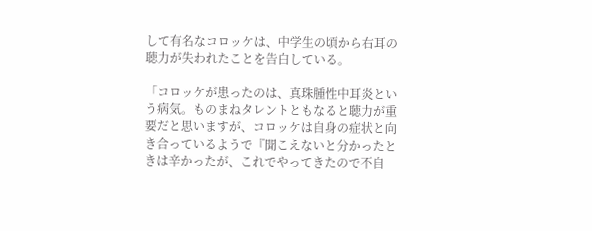して有名なコロッケは、中学生の頃から右耳の聴力が失われたことを告白している。

「コロッケが患ったのは、真珠腫性中耳炎という病気。ものまねタレントともなると聴力が重要だと思いますが、コロッケは自身の症状と向き合っているようで『聞こえないと分かったときは辛かったが、これでやってきたので不自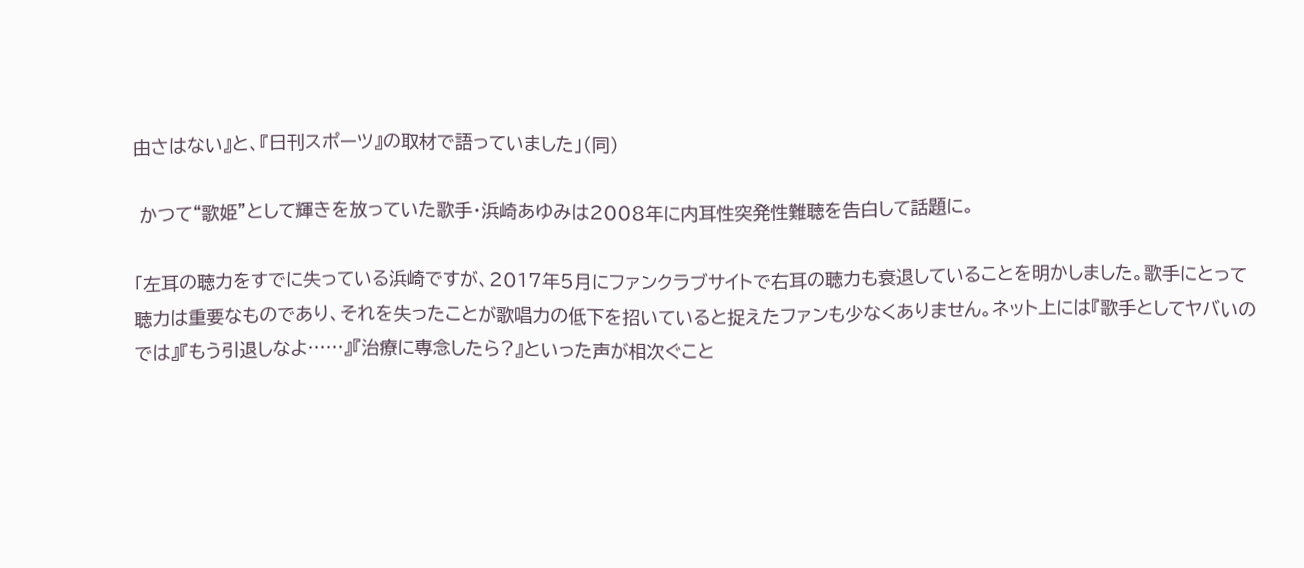由さはない』と、『日刊スポーツ』の取材で語っていました」(同)

 かつて“歌姫”として輝きを放っていた歌手・浜崎あゆみは2008年に内耳性突発性難聴を告白して話題に。

「左耳の聴力をすでに失っている浜崎ですが、2017年5月にファンクラブサイトで右耳の聴力も衰退していることを明かしました。歌手にとって聴力は重要なものであり、それを失ったことが歌唱力の低下を招いていると捉えたファンも少なくありません。ネット上には『歌手としてヤバいのでは』『もう引退しなよ……』『治療に専念したら?』といった声が相次ぐこと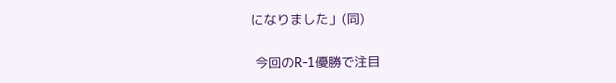になりました」(同)

 今回のR-1優勝で注目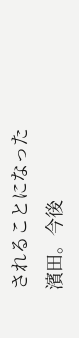されることになった濱田。今後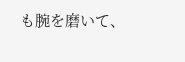も腕を磨いて、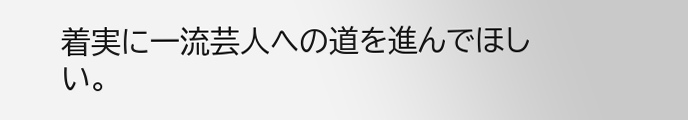着実に一流芸人への道を進んでほしい。